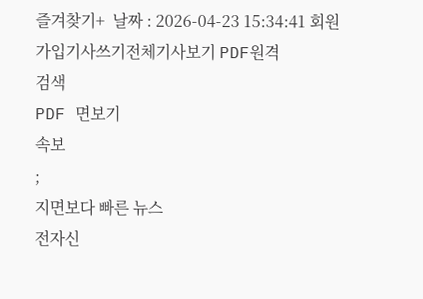즐겨찾기+  날짜 : 2026-04-23 15:34:41 회원가입기사쓰기전체기사보기 PDF원격
검색
PDF 면보기
속보
;
지면보다 빠른 뉴스
전자신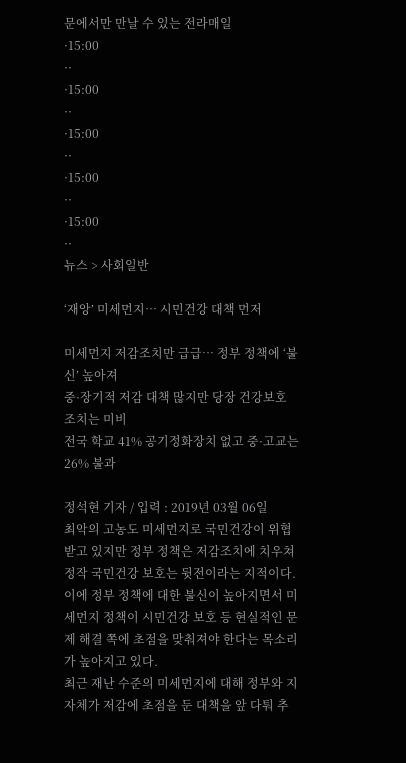문에서만 만날 수 있는 전라매일
·15:00
··
·15:00
··
·15:00
··
·15:00
··
·15:00
··
뉴스 > 사회일반

‘재앙’ 미세먼지… 시민건강 대책 먼저

미세먼지 저감조치만 급급… 정부 정책에 ‘불신’ 높아져
중·장기적 저감 대책 많지만 당장 건강보호 조치는 미비
전국 학교 41% 공기정화장치 없고 중·고교는 26% 불과

정석현 기자 / 입력 : 2019년 03월 06일
최악의 고농도 미세먼지로 국민건강이 위협받고 있지만 정부 정책은 저감조치에 치우쳐 정작 국민건강 보호는 뒷전이라는 지적이다.
이에 정부 정책에 대한 불신이 높아지면서 미세먼지 정책이 시민건강 보호 등 현실적인 문제 해결 쪽에 초점을 맞춰져야 한다는 목소리가 높아지고 있다.
최근 재난 수준의 미세먼지에 대해 정부와 지자체가 저감에 초점을 둔 대책을 앞 다퉈 추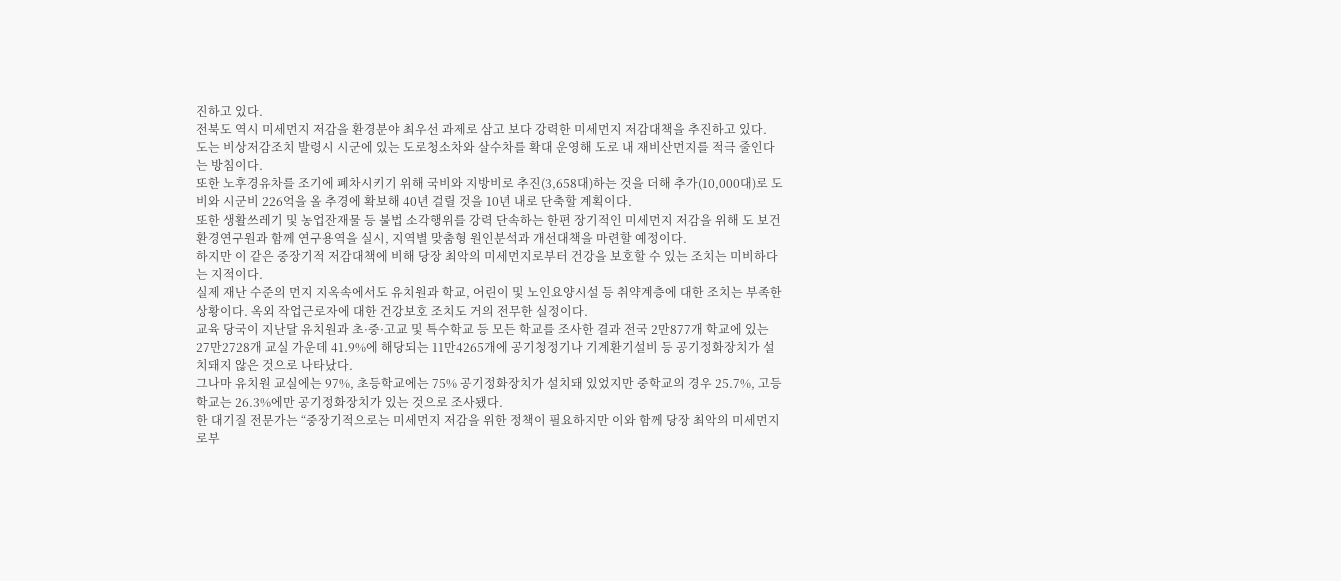진하고 있다.
전북도 역시 미세먼지 저감을 환경분야 최우선 과제로 삼고 보다 강력한 미세먼지 저감대책을 추진하고 있다.
도는 비상저감조치 발령시 시군에 있는 도로청소차와 살수차를 확대 운영해 도로 내 재비산먼지를 적극 줄인다는 방침이다.
또한 노후경유차를 조기에 폐차시키기 위해 국비와 지방비로 추진(3,658대)하는 것을 더해 추가(10,000대)로 도비와 시군비 226억을 올 추경에 확보해 40년 걸릴 것을 10년 내로 단축할 계획이다.
또한 생활쓰레기 및 농업잔재물 등 불법 소각행위를 강력 단속하는 한편 장기적인 미세먼지 저감을 위해 도 보건환경연구원과 함께 연구용역을 실시, 지역별 맞춤형 원인분석과 개선대책을 마련할 예정이다.
하지만 이 같은 중장기적 저감대책에 비해 당장 최악의 미세먼지로부터 건강을 보호할 수 있는 조치는 미비하다는 지적이다.
실제 재난 수준의 먼지 지옥속에서도 유치원과 학교, 어린이 및 노인요양시설 등 취약계층에 대한 조치는 부족한 상황이다. 옥외 작업근로자에 대한 건강보호 조치도 거의 전무한 실정이다.
교육 당국이 지난달 유치원과 초·중·고교 및 특수학교 등 모든 학교를 조사한 결과 전국 2만877개 학교에 있는 27만2728개 교실 가운데 41.9%에 해당되는 11만4265개에 공기청정기나 기계환기설비 등 공기정화장치가 설치돼지 않은 것으로 나타났다.
그나마 유치원 교실에는 97%, 초등학교에는 75% 공기정화장치가 설치돼 있었지만 중학교의 경우 25.7%, 고등학교는 26.3%에만 공기정화장치가 있는 것으로 조사됐다.
한 대기질 전문가는 “중장기적으로는 미세먼지 저감을 위한 정책이 필요하지만 이와 함께 당장 최악의 미세먼지로부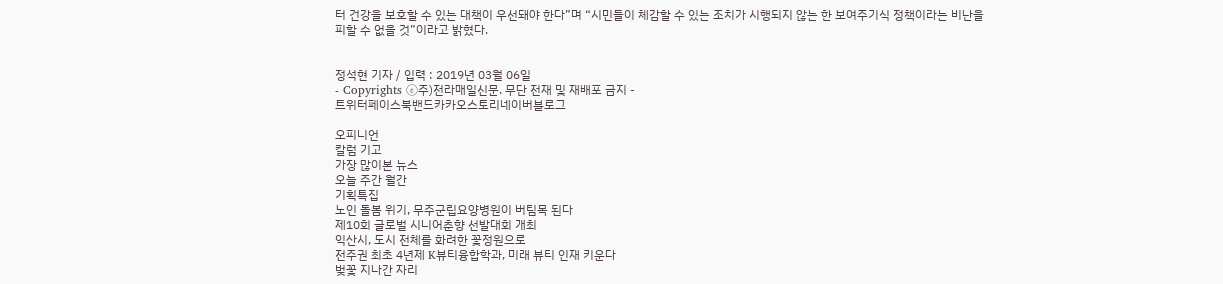터 건강을 보호할 수 있는 대책이 우선돼야 한다”며 “시민들이 체감할 수 있는 조치가 시행되지 않는 한 보여주기식 정책이라는 비난을 피할 수 없을 것”이라고 밝혔다.


정석현 기자 / 입력 : 2019년 03월 06일
- Copyrights ⓒ주)전라매일신문. 무단 전재 및 재배포 금지 -
트위터페이스북밴드카카오스토리네이버블로그

오피니언
칼럼 기고
가장 많이본 뉴스
오늘 주간 월간
기획특집
노인 돌봄 위기, 무주군립요양병원이 버팀목 된다
제10회 글로벌 시니어춘향 선발대회 개최
익산시, 도시 전체를 화려한 꽃정원으로
전주권 최초 4년제 K뷰티융합학과, 미래 뷰티 인재 키운다
벚꽃 지나간 자리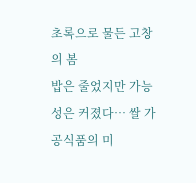초록으로 물든 고창의 봄
밥은 줄었지만 가능성은 커졌다… 쌀 가공식품의 미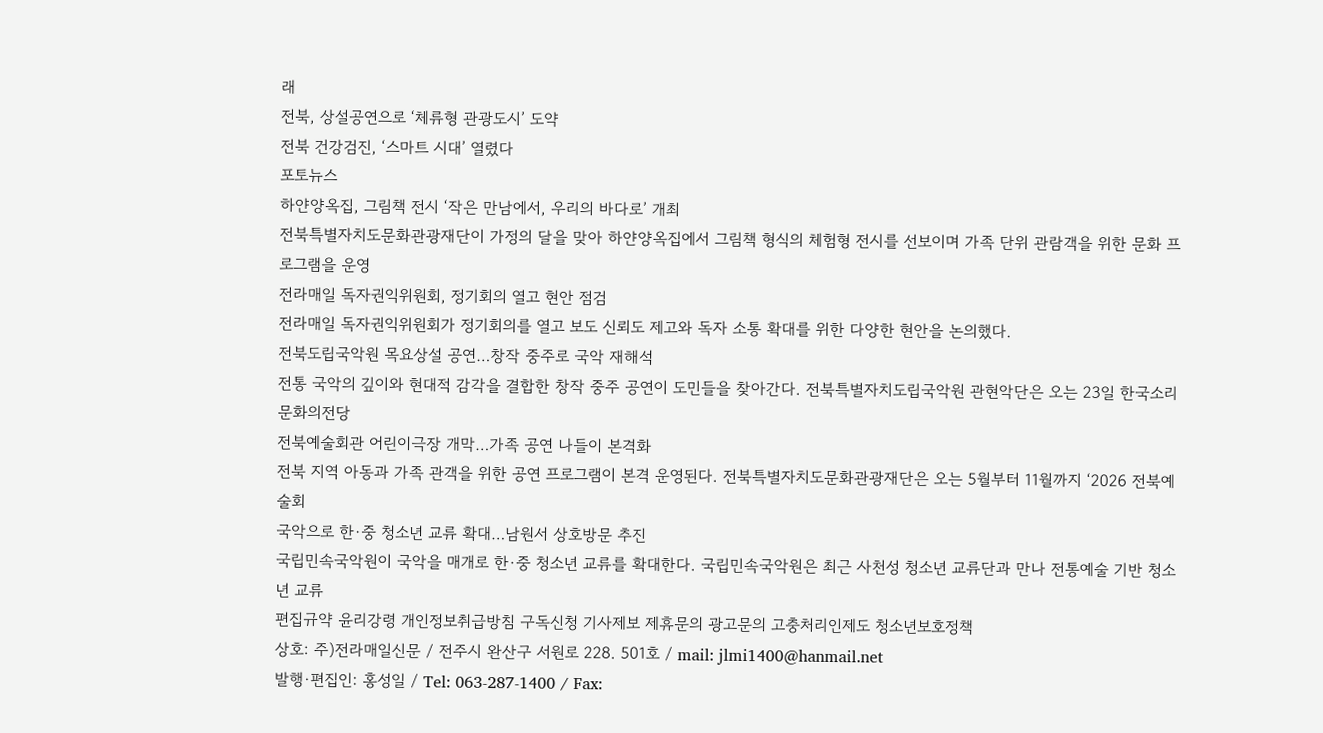래
전북, 상설공연으로 ‘체류형 관광도시’ 도약
전북 건강검진, ‘스마트 시대’ 열렸다
포토뉴스
하얀양옥집, 그림책 전시 ‘작은 만남에서, 우리의 바다로’ 개최
전북특별자치도문화관광재단이 가정의 달을 맞아 하얀양옥집에서 그림책 형식의 체험형 전시를 선보이며 가족 단위 관람객을 위한 문화 프로그램을 운영
전라매일 독자권익위원회, 정기회의 열고 현안 점검
전라매일 독자권익위원회가 정기회의를 열고 보도 신뢰도 제고와 독자 소통 확대를 위한 다양한 현안을 논의했다.
전북도립국악원 목요상설 공연…창작 중주로 국악 재해석
전통 국악의 깊이와 현대적 감각을 결합한 창작 중주 공연이 도민들을 찾아간다. 전북특별자치도립국악원 관현악단은 오는 23일 한국소리문화의전당
전북예술회관 어린이극장 개막…가족 공연 나들이 본격화
전북 지역 아동과 가족 관객을 위한 공연 프로그램이 본격 운영된다. 전북특별자치도문화관광재단은 오는 5월부터 11월까지 ‘2026 전북예술회
국악으로 한·중 청소년 교류 확대…남원서 상호방문 추진
국립민속국악원이 국악을 매개로 한·중 청소년 교류를 확대한다. 국립민속국악원은 최근 사천성 청소년 교류단과 만나 전통예술 기반 청소년 교류
편집규약 윤리강령 개인정보취급방침 구독신청 기사제보 제휴문의 광고문의 고충처리인제도 청소년보호정책
상호: 주)전라매일신문 / 전주시 완산구 서원로 228. 501호 / mail: jlmi1400@hanmail.net
발행·편집인: 홍성일 / Tel: 063-287-1400 / Fax: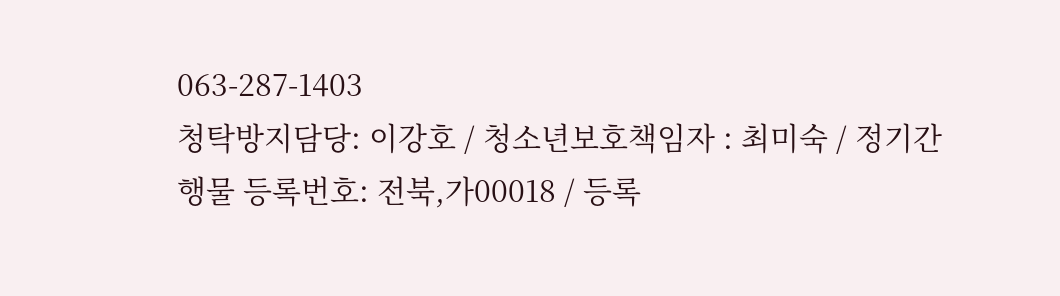063-287-1403
청탁방지담당: 이강호 / 청소년보호책임자 : 최미숙 / 정기간행물 등록번호: 전북,가00018 / 등록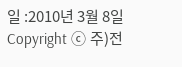일 :2010년 3월 8일
Copyright ⓒ 주)전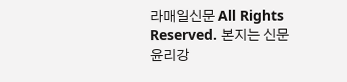라매일신문 All Rights Reserved. 본지는 신문 윤리강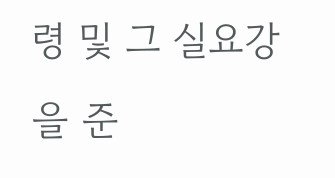령 및 그 실요강을 준